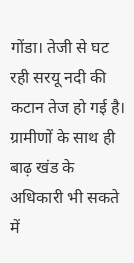गोंडा। तेजी से घट रही सरयू नदी की कटान तेज हो गई है। ग्रामीणों के साथ ही बाढ़ खंड के अधिकारी भी सकते में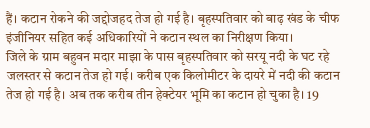हैं। कटान रोकने की जद्दोजहद तेज हो गई है। बृहस्पतिवार को बाढ़ खंड के चीफ इंजीनियर सहित कई अधिकारियों ने कटान स्थल का निरीक्षण किया।
जिले के ग्राम बहुवन मदार माझा के पास बृहस्पतिवार को सरयू नदी के घट रहे जलस्तर से कटान तेज हो गई। करीब एक किलोमीटर के दायरे में नदी की कटान तेज हो गई है। अब तक करीब तीन हेक्टेयर भूमि का कटान हो चुका है। 19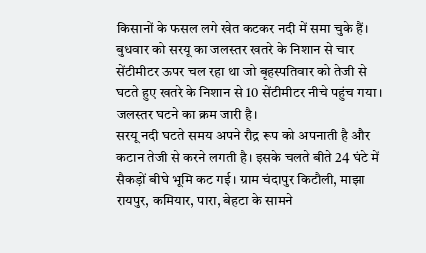किसानों के फसल लगे खेत कटकर नदी में समा चुके हैं। बुधवार को सरयू का जलस्तर खतरे के निशान से चार सेंटीमीटर ऊपर चल रहा था जो बृहस्पतिवार को तेजी से घटते हुए खतरे के निशान से 10 सेंटीमीटर नीचे पहुंच गया। जलस्तर घटने का क्रम जारी है।
सरयू नदी घटते समय अपने रौद्र रूप को अपनाती है और कटान तेजी से करने लगती है। इसके चलते बीते 24 घंटे में सैकड़ों बीघे भूमि कट गई। ग्राम चंदापुर किटौली, माझा रायपुर, कमियार, पारा, बेहटा के सामने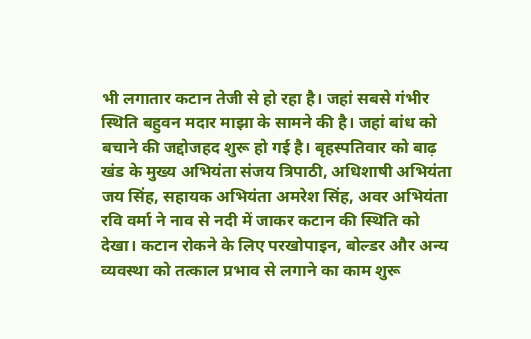भी लगातार कटान तेजी से हो रहा है। जहां सबसे गंभीर स्थिति बहुवन मदार माझा के सामने की है। जहां बांध को बचाने की जद्दोजहद शुरू हो गई है। बृहस्पतिवार को बाढ़ खंड के मुख्य अभियंता संजय त्रिपाठी, अधिशाषी अभियंता जय सिंह, सहायक अभियंता अमरेश सिंह, अवर अभियंता रवि वर्मा ने नाव से नदी में जाकर कटान की स्थिति को देखा। कटान रोकने के लिए परखोपाइन, बोल्डर और अन्य व्यवस्था को तत्काल प्रभाव से लगाने का काम शुरू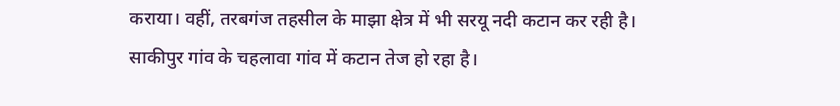कराया। वहीं, तरबगंज तहसील के माझा क्षेत्र में भी सरयू नदी कटान कर रही है।
साकीपुर गांव के चहलावा गांव में कटान तेज हो रहा है।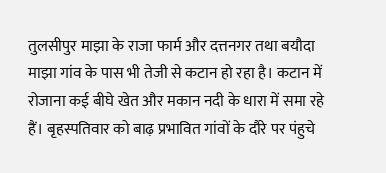तुलसीपुर माझा के राजा फार्म और दत्तनगर तथा बयौदा माझा गांव के पास भी तेजी से कटान हो रहा है। कटान में रोजाना कई बीघे खेत और मकान नदी के धारा में समा रहे हैं। बृहस्पतिवार को बाढ़ प्रभावित गांवों के दौरे पर पंहुचे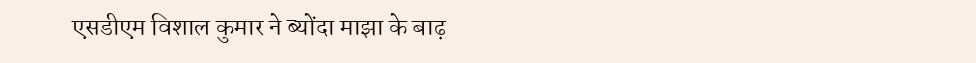एसडीएम विशाल कुमार ने ब्योंदा माझा के बाढ़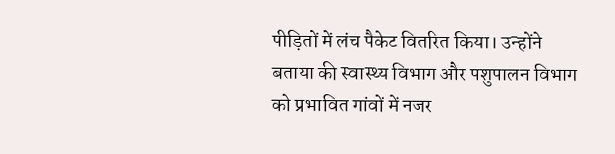पीड़ितों में लंच पैकेट वितरित किया। उन्होंने बताया की स्वास्थ्य विभाग और पशुपालन विभाग को प्रभावित गांवों में नजर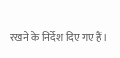रखने के निर्देश दिए गए हैं।